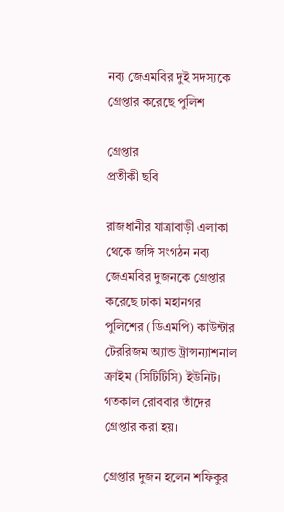নব্য জেএমবির দুই সদস্যকে গ্রেপ্তার করেছে পুলিশ

গ্রেপ্তার
প্রতীকী ছবি

রাজধানীর যাত্রাবাড়ী এলাকা থেকে জঙ্গি সংগঠন নব্য জেএমবির দুজনকে গ্রেপ্তার করেছে ঢাকা মহানগর পুলিশের (ডিএমপি) কাউন্টার টেররিজম অ্যান্ড ট্রান্সন্যাশনাল ক্রাইম (সিটিটিসি) ইউনিট। গতকাল রোববার তাঁদের গ্রেপ্তার করা হয়।

গ্রেপ্তার দুজন হলেন শফিকুর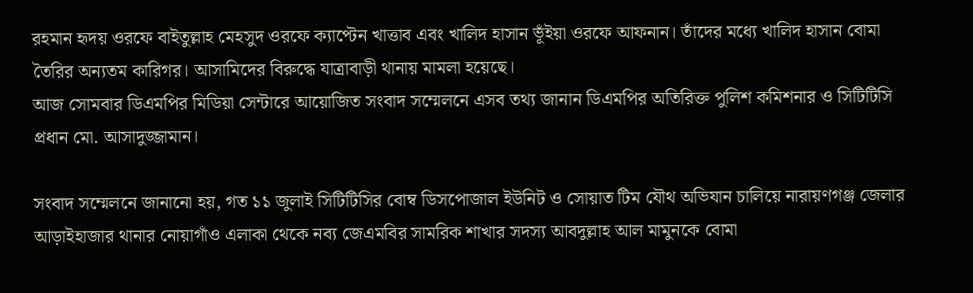রহমান হৃদয় ওরফে বাইতুল্লাহ মেহসুদ ওরফে ক্যাপ্টেন খাত্তাব এবং খালিদ হাসান ভূঁইয়া ওরফে আফনান। তাঁদের মধ্যে খালিদ হাসান বোমা তৈরির অন্যতম কারিগর। আসামিদের বিরুদ্ধে যাত্রাবাড়ী থানায় মামলা হয়েছে।
আজ সোমবার ডিএমপির মিডিয়া সেন্টারে আয়োজিত সংবাদ সম্মেলনে এসব তথ্য জানান ডিএমপির অতিরিক্ত পুলিশ কমিশনার ও সিটিটিসি প্রধান মো. আসাদুজ্জামান।

সংবাদ সম্মেলনে জানানো হয়, গত ১১ জুলাই সিটিটিসির বোম্ব ডিসপোজাল ইউনিট ও সোয়াত টিম যৌথ অভিযান চালিয়ে নারায়ণগঞ্জ জেলার আড়াইহাজার থানার নোয়াগাঁও এলাকা থেকে নব্য জেএমবির সামরিক শাখার সদস্য আবদুল্লাহ আল মামুনকে বোমা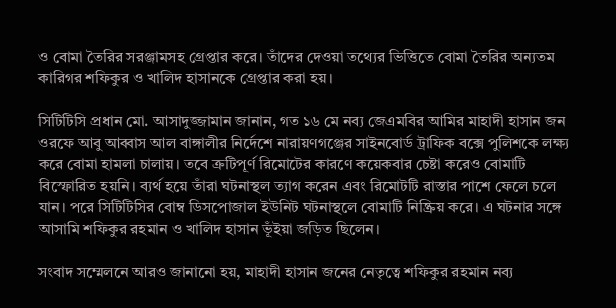ও বোমা তৈরির সরঞ্জামসহ গ্রেপ্তার করে। তাঁদের দেওয়া তথ্যের ভিত্তিতে বোমা তৈরির অন্যতম কারিগর শফিকুর ও খালিদ হাসানকে গ্রেপ্তার করা হয়।

সিটিটিসি প্রধান মো. আসাদুজ্জামান জানান, গত ১৬ মে নব্য জেএমবির আমির মাহাদী হাসান জন ওরফে আবু আব্বাস আল বাঙ্গালীর নির্দেশে নারায়ণগঞ্জের সাইনবোর্ড ট্রাফিক বক্সে পুলিশকে লক্ষ্য করে বোমা হামলা চালায়। তবে ক্রটিপূর্ণ রিমোটের কারণে কয়েকবার চেষ্টা করেও বোমাটি বিস্ফোরিত হয়নি। ব্যর্থ হয়ে তাঁরা ঘটনাস্থল ত্যাগ করেন এবং রিমোটটি রাস্তার পাশে ফেলে চলে যান। পরে সিটিটিসির বোম্ব ডিসপোজাল ইউনিট ঘটনাস্থলে বোমাটি নিষ্ক্রিয় করে। এ ঘটনার সঙ্গে আসামি শফিকুর রহমান ও খালিদ হাসান ভূঁইয়া জড়িত ছিলেন।

সংবাদ সম্মেলনে আরও জানানো হয়, মাহাদী হাসান জনের নেতৃত্বে শফিকুর রহমান নব্য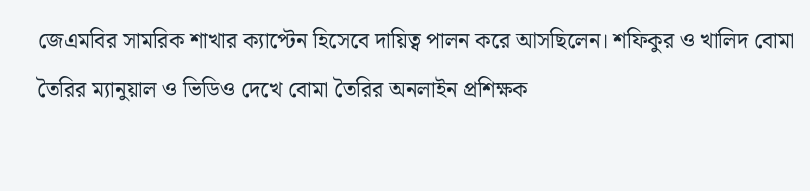জেএমবির সামরিক শাখার ক্যাপ্টেন হিসেবে দায়িত্ব পালন করে আসছিলেন। শফিকুর ও খালিদ বোমা তৈরির ম্যানুয়াল ও ভিডিও দেখে বোমা তৈরির অনলাইন প্রশিক্ষক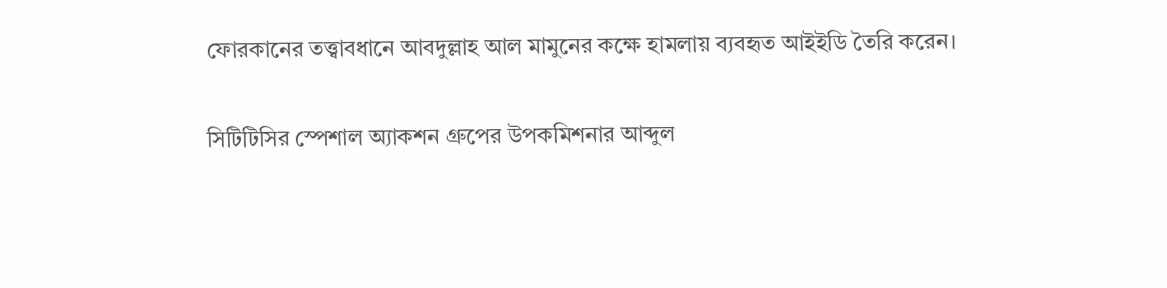ফোরকানের তত্ত্বাবধানে আবদুল্লাহ আল মামুনের কক্ষে হামলায় ব্যবহৃত আইইডি তৈরি করেন।

সিটিটিসির স্পেশাল অ্যাকশন গ্রুপের উপকমিশনার আব্দুল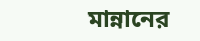মান্নানের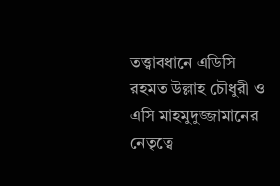তত্ত্বাবধানে এডিসি রহমত উল্লাহ চৌধুরী ও এসি মাহমুদুজ্জামানের নেতৃত্বে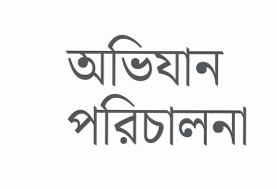অভিযান পরিচালনা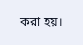করা হয়।